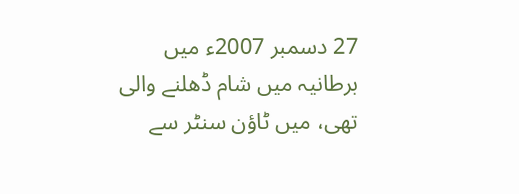27 دسمبر 2007ء میں برطانیہ میں شام ڈھلنے والی تھی، میں ٹاؤن سنٹر سے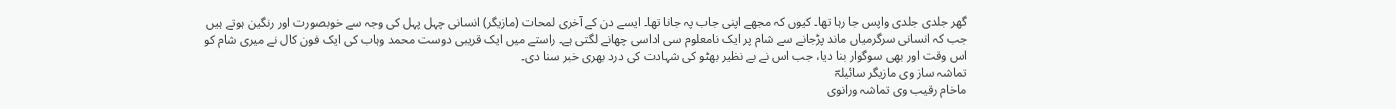گھر جلدی جلدی واپس جا رہا تھا۔ کیوں کہ مجھے اپنی جاب پہ جانا تھا۔ ایسے دن کے آخری لمحات (مازیگر) انسانی چہل پہل کی وجہ سے خوبصورت اور رنگین ہوتے ہیں جب کہ انسانی سرگرمیاں ماند پڑجانے سے شام پر ایک نامعلوم سی اداسی چھانے لگتی ہے۔ راستے میں ایک قریبی دوست محمد وہاب کی ایک فون کال نے میری شام کو اس وقت اور بھی سوگوار بنا دیا، جب اس نے بے نظیر بھٹو کی شہادت کی درد بھری خبر سنا دی۔
تماشہ ساز وی مازیگر سائیلہؔ
ماخام رقیب وی تماشہ ورانوی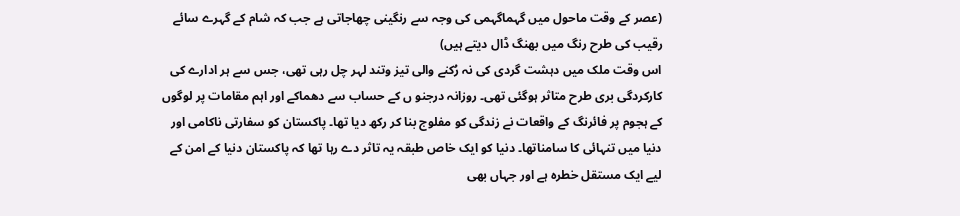(عصر کے وقت ماحول میں گہماگہمی کی وجہ سے رنگینی چھاجاتی ہے جب کہ شام کے گہرے سائے رقیب کی طرح رنگ میں بھنگ ڈال دیتے ہیں)
اس وقت ملک میں دہشت گردی کی نہ رُکنے والی تیز وتند لہر چل رہی تھی، جس سے ہر ادارے کی کارکردگی بری طرح متاثر ہوگئی تھی۔ روزانہ درجنو ں کے حساب سے دھماکے اور اہم مقامات پر لوگوں کے ہجوم پر فائرنگ کے واقعات نے زندگی کو مفلوج بنا کر رکھ دیا تھا۔ پاکستان کو سفارتی ناکامی اور دنیا میں تنہائی کا سامناتھا۔ دنیا کو ایک خاص طبقہ یہ تاثر دے رہا تھا کہ پاکستان دنیا کے امن کے لیے ایک مستقل خطرہ ہے اور جہاں بھی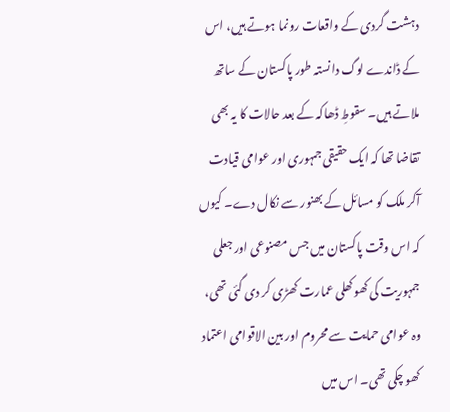دہشت گردی کے واقعات رونما ہوتے ہیں، اس کے ڈاندے لوگ دانستہ طور پاکستان کے ساتھ ملاتے ہیں۔ سقوطِ ڈھاکہ کے بعد حالات کا یہ بھی تقاضا تھا کہ ایک حقیقی جمہوری اور عوامی قیادت آکر ملک کو مسائل کے بھنور سے نکال دے۔ کیوں کہ اس وقت پاکستان میں جس مصنوعی اور جعلی جمہوریت کی کھوکھلی عمارت کھڑی کر دی گئی تھی، وہ عوامی حمایت سے محروم اور بین الاقوامی اعتماد کھو چکی تھی۔ اس میں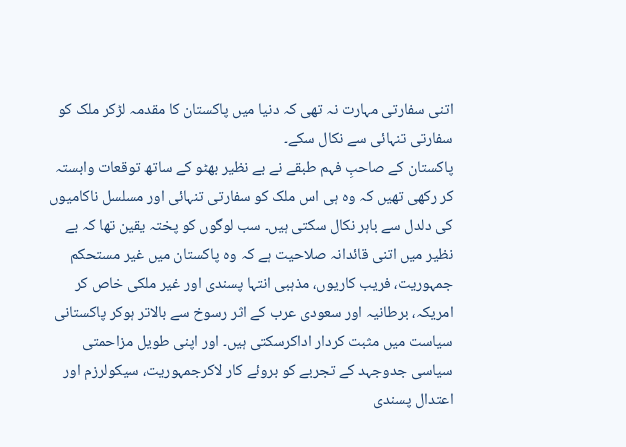اتنی سفارتی مہارت نہ تھی کہ دنیا میں پاکستان کا مقدمہ لڑکر ملک کو سفارتی تنہائی سے نکال سکے۔
پاکستان کے صاحبِ فہم طبقے نے بے نظیر بھٹو کے ساتھ توقعات وابستہ کر رکھی تھیں کہ وہ ہی اس ملک کو سفارتی تنہائی اور مسلسل ناکامیوں کی دلدل سے باہر نکال سکتی ہیں۔ سب لوگوں کو پختہ یقین تھا کہ بے نظیر میں اتنی قائدانہ صلاحیت ہے کہ وہ پاکستان میں غیر مستحکم جمہوریت، فریب کاریوں، مذہبی انتہا پسندی اور غیر ملکی خاص کر امریکہ، برطانیہ اور سعودی عرب کے اثر رسوخ سے بالاتر ہوکر پاکستانی سیاست میں مثبت کردار اداکرسکتی ہیں۔ اور اپنی طویل مزاحمتی سیاسی جدوجہد کے تجربے کو بروئے کار لاکرجمہوریت، سیکولرزم اور اعتدال پسندی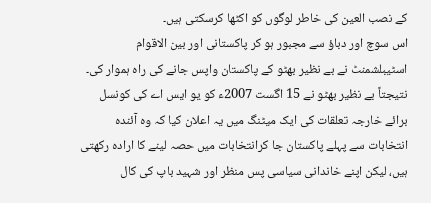کے نصب العین کی خاطر لوگوں کو اکٹھا کرسکتی ہیں۔
اس سوچ اور دباؤ سے مجبور ہو کر پاکستانی اور بین الاقوام اسٹیبلشمنٹ نے بے نظیر بھٹو کے پاکستان واپس جانے کی راہ ہموار کی۔ نتیجتاً بے نظیر بھٹو نے 15 اگست 2007ء کو یو ایس اے کی کونسل برائے خارجہ تعلقات کی ایک میٹنگ میں یہ اعلان کیا کہ وہ آئندہ انتخابات سے پہلے پاکستان جا کرانتخابات میں حصہ لینے کا ارادہ رکھتی ہیں، لیکن اپنے خاندانی سیاسی پس منظر اور شہید باپ کی کال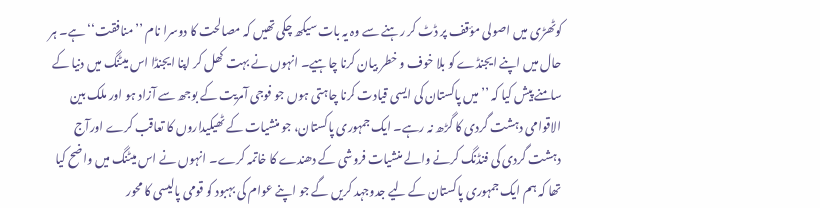کوٹھڑی میں اصولی مؤقف پر ڈٹ کر رہنے سے وہ یہ بات سیکھ چکی تھیں کہ مصالحت کا دوسرا نام ’’منافقت‘‘ ہے۔ ہر حال میں اپنے ایجنڈے کو بلا خوف و خطر بیان کرنا چاہیے۔ انہوں نے بہت کھل کر اپنا ایجنڈا اس میٹنگ میں دنیا کے سامنے پیش کیا کہ ’’میں پاکستان کی ایسی قیادت کرنا چاہتی ہوں جو فوجی آمریت کے بوجھ سے آزاد ہو اور ملک بین الاقوامی دہشت گردی کا گڑھ نہ رہے۔ ایک جمہوری پاکستان، جو منشیات کے ٹھیکیداروں کا تعاقب کرے اورآج دہشت گردی کی فنڈنگ کرنے والے منشیات فروشی کے دھندے کا خاتمہ کرے۔ انہوں نے اس میٹنگ میں واضح کیا تھا کہ ہم ایک جمہوری پاکستان کے لیے جدوجہد کریں گے جو اپنے عوام کی بہبود کو قومی پالیسی کا محور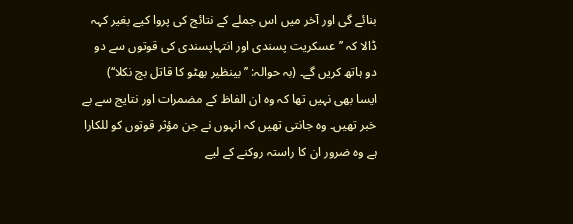بنائے گی اور آخر میں اس جملے کے نتائج کی پروا کیے بغیر کہہ ڈالا کہ ’’عسکریت پسندی اور انتہاپسندی کی قوتوں سے دو دو ہاتھ کریں گے۔ (بہ حوالہ: ’’بینظیر بھٹو کا قاتل بچ نکلا‘‘)
ایسا بھی نہیں تھا کہ وہ ان الفاظ کے مضمرات اور نتایج سے بے خبر تھیں۔ وہ جانتی تھیں کہ انہوں نے جن مؤثر قوتوں کو للکارا ہے وہ ضرور ان کا راستہ روکنے کے لیے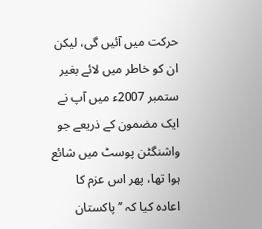حرکت میں آئیں گی، لیکن ان کو خاطر میں لائے بغیر ستمبر 2007ء میں آپ نے ایک مضمون کے ذریعے جو واشنگٹن پوسٹ میں شائع ہوا تھا، پھر اس عزم کا اعادہ کیا کہ ’’پاکستان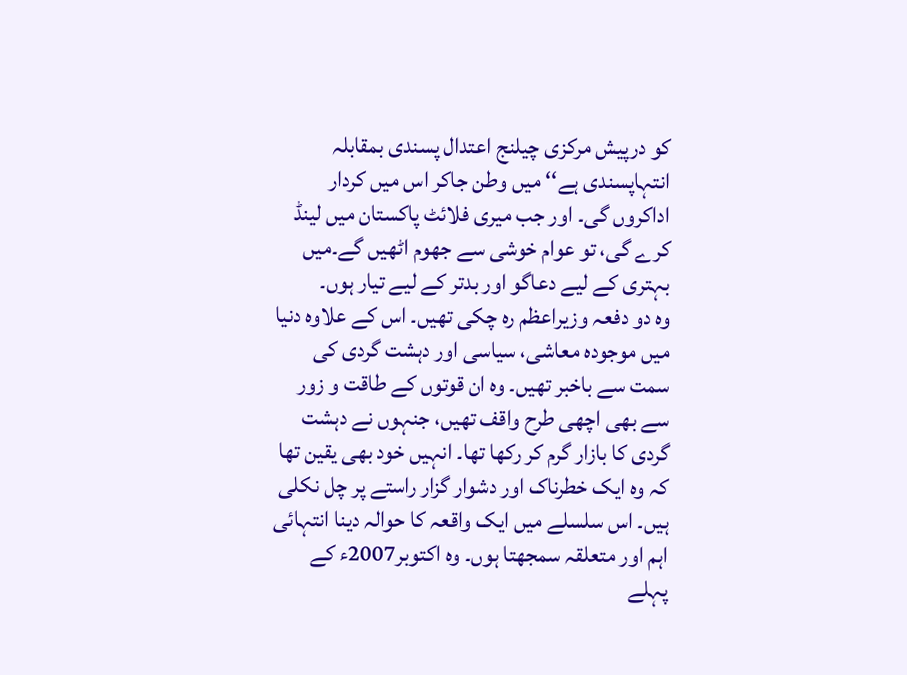کو درپیش مرکزی چیلنج اعتدال پسندی بمقابلہ انتہاپسندی ہے‘‘ میں وطن جاکر اس میں کردار اداکروں گی۔ اور جب میری فلائٹ پاکستان میں لینڈ کرے گی، تو عوام خوشی سے جھوم اٹھیں گے۔میں بہتری کے لیے دعاگو اور بدتر کے لیے تیار ہوں۔
وہ دو دفعہ وزیراعظم رہ چکی تھیں۔ اس کے علاوہ دنیا میں موجودہ معاشی، سیاسی اور دہشت گردی کی سمت سے باخبر تھیں۔ وہ ان قوتوں کے طاقت و زور سے بھی اچھی طرح واقف تھیں، جنہوں نے دہشت گردی کا بازار گرم کر رکھا تھا۔ انہیں خود بھی یقین تھا کہ وہ ایک خطرناک اور دشوار گزار راستے پر چل نکلی ہیں۔ اس سلسلے میں ایک واقعہ کا حوالہ دینا انتہائی اہم اور متعلقہ سمجھتا ہوں۔ وہ اکتوبر2007ء کے پہلے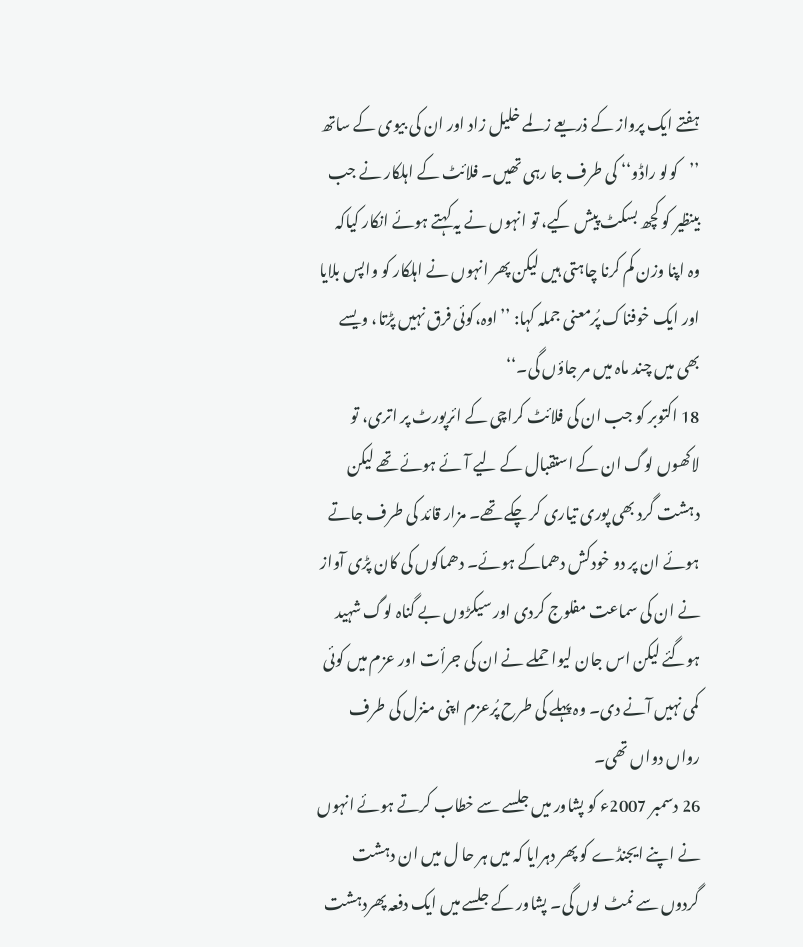ہفتے ایک پرواز کے ذریعے زلمے خلیل زاد اور ان کی بیوی کے ساتھ ’’کولو راڈو‘‘ کی طرف جا رہی تھیں۔ فلائٹ کے اہلکار نے جب بینظیر کو کچھ بسکٹ پیش کیے، تو انہوں نے یہ کہتے ہوئے انکار کیاکہ وہ اپنا وزن کم کرنا چاہتی ہیں لیکن پھر انہوں نے اہلکار کو واپس بلایا اور ایک خوفناک پُرمعنی جملہ کہا: ’’اوہ،کوئی فرق نہیں پڑتا، ویسے بھی میں چند ماہ میں مر جاؤں گی۔‘‘
18 اکتوبر کو جب ان کی فلائٹ کراچی کے ائرپورٹ پر اتری، تو لاکھوں لوگ ان کے استقبال کے لیے آئے ہوئے تھے لیکن دہشت گرد بھی پوری تیاری کر چکے تھے۔ مزار قائد کی طرف جاتے ہوئے ان پر دو خودکش دھماکے ہوئے۔ دھماکوں کی کان پڑی آواز نے ان کی سماعت مفلوج کردی اور سیکڑوں بے گناہ لوگ شہید ہوگئے لیکن اس جان لیوا حملے نے ان کی جرأت اور عزم میں کوئی کمی نہیں آنے دی۔ وہ پہلے کی طرح پُرعزم اپنی منزل کی طرف رواں دواں تھی۔
26 دسمبر 2007ء کو پشاور میں جلسے سے خطاب کرتے ہوئے انہوں نے اپنے ایجنڈے کو پھر دہرایا کہ میں ہر حا ل میں ان دہشت گردوں سے نمٹ لوں گی۔ پشاور کے جلسے میں ایک دفعہ پھردہشت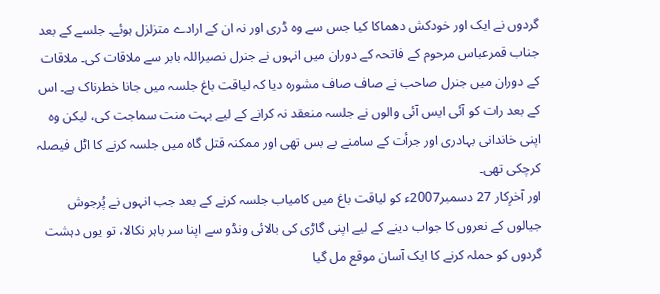گردوں نے ایک اور خودکش دھماکا کیا جس سے وہ ڈری اور نہ ان کے ارادے متزلزل ہوئے۔ جلسے کے بعد جناب قمرعباس مرحوم کے فاتحہ کے دوران میں انہوں نے جنرل نصیراللہ بابر سے ملاقات کی۔ ملاقات کے دوران میں جنرل صاحب نے صاف صاف مشورہ دیا کہ لیاقت باغ جلسہ میں جانا خطرناک ہے۔ اس کے بعد رات کو آئی ایس آئی والوں نے جلسہ منعقد نہ کرانے کے لیے بہت منت سماجت کی، لیکن وہ اپنی خاندانی بہادری اور جرأت کے سامنے بے بس تھی اور ممکنہ قتل گاہ میں جلسہ کرنے کا اٹل فیصلہ کرچکی تھی۔
اور آخرِکار 27 دسمبر2007ء کو لیاقت باغ میں کامیاب جلسہ کرنے کے بعد جب انہوں نے پُرجوش جیالوں کے نعروں کا جواب دینے کے لیے اپنی گاڑی کی بالائی ونڈو سے اپنا سر باہر نکالا، تو یوں دہشت گردوں کو حملہ کرنے کا ایک آسان موقع مل گیا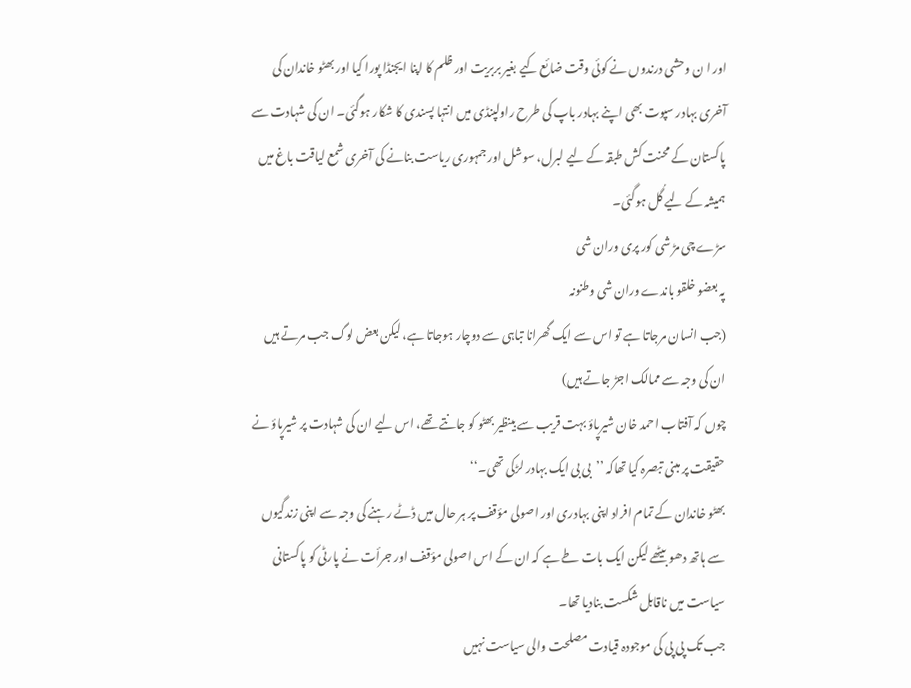اور ا ن وحشی درندوں نے کوئی وقت ضائع کیے بغیر بربریت اور ظلم کا اپنا ایجنڈا پورا کیا اور بھٹو خاندان کی آخری بہادر سپوت بھی اپنے بہادر باپ کی طرح راولپنڈی میں انتہا پسندی کا شکار ہوگئی۔ ان کی شہادت سے پاکستان کے محنت کش طبقہ کے لیے لبرل، سوشل اور جمہوری ریاست بنانے کی آخری شمع لیاقت باغ میں ہمیشہ کے لیے گُل ہوگئی۔
سڑے چی مڑ شی کور پری وران شی
پہ بعضو خلقو باندے وران شی وطنونہ
(جب انسان مرجاتا ہے تو اس سے ایک گھرانا تباہی سے دوچار ہوجاتا ہے، لیکن بعض لوگ جب مرتے ہیں ان کی وجہ سے ممالک اجڑ جاتے ہیں)
چوں کہ آفتاب احمد خان شیرپاؤ بہت قریب سے بینظیر بھٹو کو جانتے تھے، اس لیے ان کی شہادت پر شیرپاؤ نے حقیقت پر مبنی تبصرہ کیا تھاکہ ’’بی بی ایک بہادر لڑکی تھی۔‘‘
بھٹو خاندان کے تمام افراد اپنی بہادری اور اصولی مؤقف پر ہر حال میں ڈٹے رہنے کی وجہ سے اپنی زندگیوں سے ہاتھ دھو بیٹھے لیکن ایک بات طے ہے کہ ان کے اس اصولی مؤقف اور جرأت نے پارٹی کو پاکستانی سیاست میں ناقابل شکست بنادیا تھا۔
جب تک پی پی کی موجودہ قیادت مصلحت والی سیاست نہیں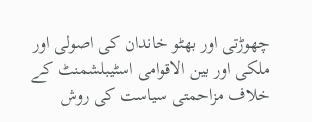چھوڑتی اور بھٹو خاندان کی اصولی اور ملکی اور بین الاقوامی اسٹیبلشمنٹ کے خلاف مزاحمتی سیاست کی روش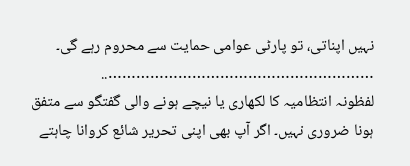نہیں اپناتی، تو پارٹی عوامی حمایت سے محروم رہے گی۔
…………………………………………………..
لفظونہ انتظامیہ کا لکھاری یا نیچے ہونے والی گفتگو سے متفق ہونا ضروری نہیں۔ اگر آپ بھی اپنی تحریر شائع کروانا چاہتے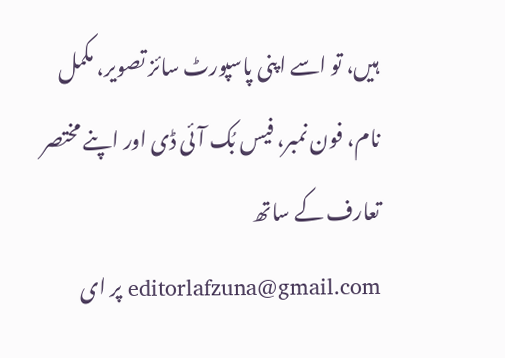ہیں، تو اسے اپنی پاسپورٹ سائز تصویر، مکمل نام، فون نمبر، فیس بُک آئی ڈی اور اپنے مختصر تعارف کے ساتھ editorlafzuna@gmail.com پر ای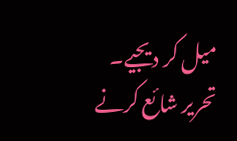میل کر دیجیے۔ تحریر شائع کرنے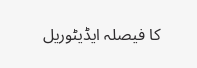کا فیصلہ ایڈیٹوریل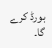بورڈ کرے گا۔